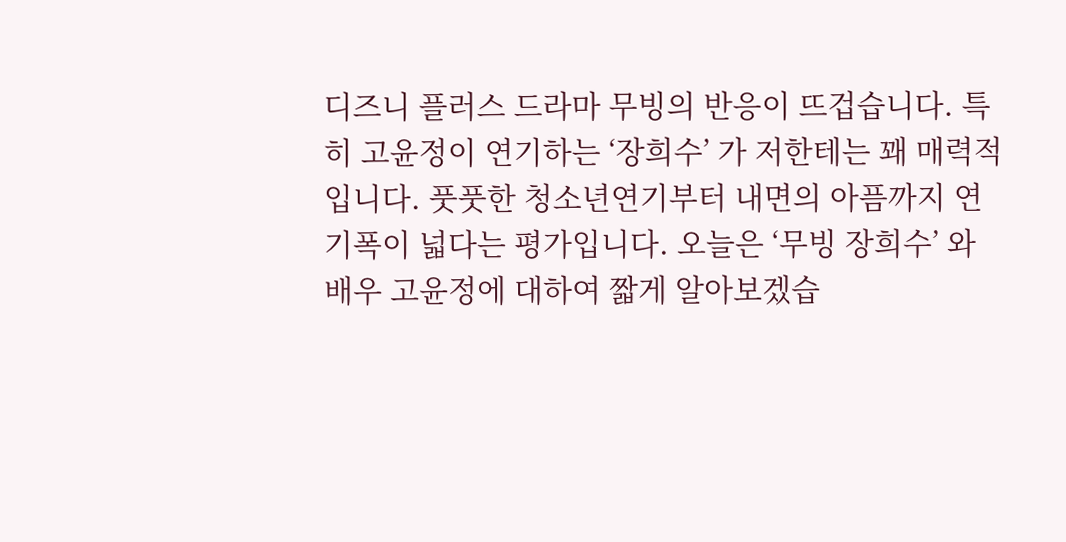디즈니 플러스 드라마 무빙의 반응이 뜨겁습니다. 특히 고윤정이 연기하는 ‘장희수’ 가 저한테는 꽤 매력적입니다. 풋풋한 청소년연기부터 내면의 아픔까지 연기폭이 넓다는 평가입니다. 오늘은 ‘무빙 장희수’ 와 배우 고윤정에 대하여 짧게 알아보겠습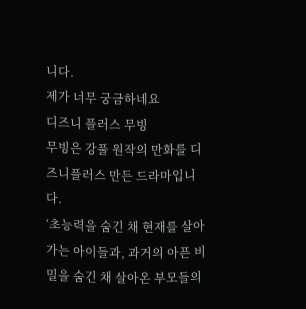니다.
제가 너무 궁금하네요
디즈니 플러스 무빙
무빙은 강풀 원작의 만화를 디즈니플러스 만든 드라마입니다.
‘초능력을 숨긴 채 현재를 살아가는 아이들과, 과거의 아픈 비밀을 숨긴 채 살아온 부모들의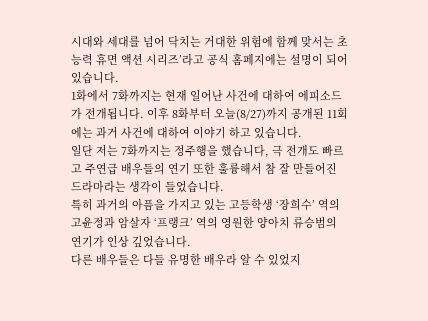시대와 세대를 넘어 닥치는 거대한 위험에 함께 맞서는 초능력 휴면 액션 시리즈’라고 공식 홈페지에는 설명이 되어 있습니다.
1화에서 7화까지는 현재 일어난 사건에 대하여 에피소드가 전개됩니다. 이후 8화부터 오늘(8/27)까지 공개된 11회에는 과거 사건에 대하여 이야기 하고 있습니다.
일단 저는 7화까지는 정주행을 했습니다, 극 전개도 빠르고 주연급 배우들의 연기 또한 훌륭해서 참 잘 만들어진 드라마라는 생각이 들었습니다.
특히 과거의 아픔을 가지고 있는 고등학생 ‘장희수’ 역의 고윤정과 암살자 ‘프랭크’ 역의 영원한 양아치 류승범의 연기가 인상 깊었습니다.
다른 배우들은 다들 유명한 배우라 알 수 있었지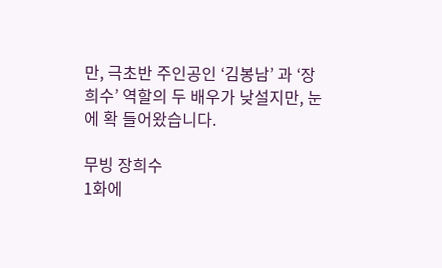만, 극초반 주인공인 ‘김봉남’ 과 ‘장희수’ 역할의 두 배우가 낮설지만, 눈에 확 들어왔습니다.

무빙 장희수
1화에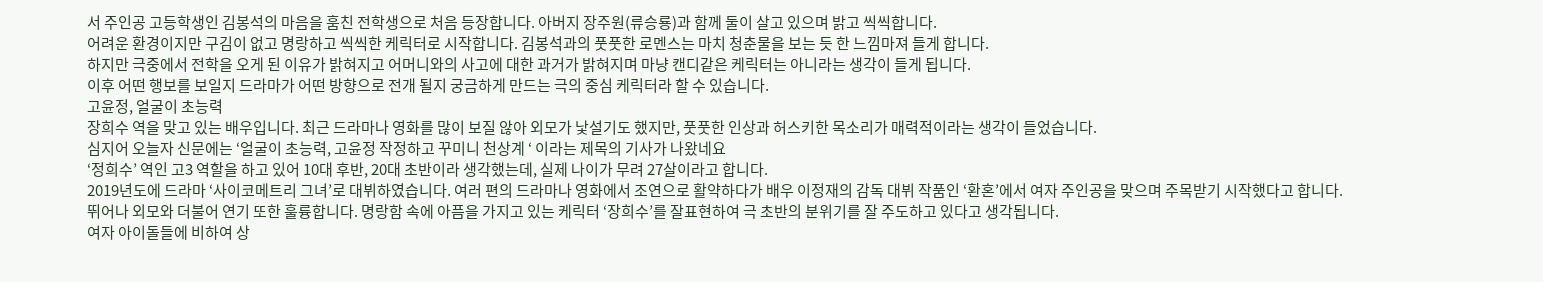서 주인공 고등학생인 김봉석의 마음을 훔친 전학생으로 처음 등장합니다. 아버지 장주원(류승룡)과 함께 둘이 살고 있으며 밝고 씩씩합니다.
어려운 환경이지만 구김이 없고 명랑하고 씩씩한 케릭터로 시작합니다. 김봉석과의 풋풋한 로멘스는 마치 청춘물을 보는 듯 한 느낌마져 들게 합니다.
하지만 극중에서 전학을 오게 된 이유가 밝혀지고 어머니와의 사고에 대한 과거가 밝혀지며 마냥 캔디같은 케릭터는 아니라는 생각이 들게 됩니다.
이후 어떤 행보를 보일지 드라마가 어떤 방향으로 전개 될지 궁금하게 만드는 극의 중심 케릭터라 할 수 있습니다.
고윤정, 얼굴이 초능력
장희수 역을 맞고 있는 배우입니다. 최근 드라마나 영화를 많이 보질 않아 외모가 낯설기도 했지만, 풋풋한 인상과 허스키한 목소리가 매력적이라는 생각이 들었습니다.
심지어 오늘자 신문에는 ‘얼굴이 초능력, 고윤정 작정하고 꾸미니 천상계 ‘ 이라는 제목의 기사가 나왔네요
‘정희수’ 역인 고3 역할을 하고 있어 10대 후반, 20대 초반이라 생각했는데, 실제 나이가 무려 27살이라고 합니다.
2019년도에 드라마 ‘사이코메트리 그녀’로 대뷔하였습니다. 여러 편의 드라마나 영화에서 조연으로 활약하다가 배우 이정재의 감독 대뷔 작품인 ‘환혼’에서 여자 주인공을 맞으며 주목받기 시작했다고 합니다.
뛰어나 외모와 더불어 연기 또한 훌륭합니다. 명랑함 속에 아픔을 가지고 있는 케릭터 ‘장희수’를 잘표현하여 극 초반의 분위기를 잘 주도하고 있다고 생각됩니다.
여자 아이돌들에 비하여 상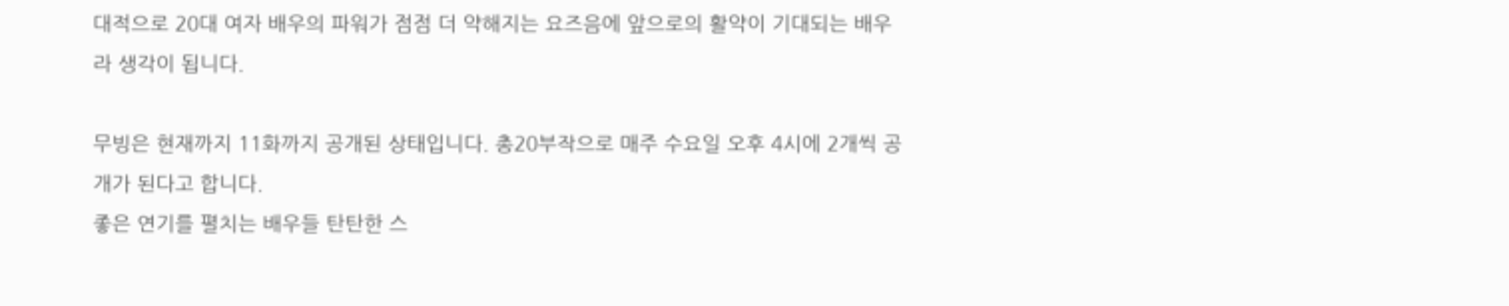대적으로 20대 여자 배우의 파워가 점점 더 약해지는 요즈음에 앞으로의 활약이 기대되는 배우라 생각이 됩니다.

무빙은 현재까지 11화까지 공개된 상태입니다. 총20부작으로 매주 수요일 오후 4시에 2개씩 공개가 된다고 합니다.
좋은 연기를 펼치는 배우들 탄탄한 스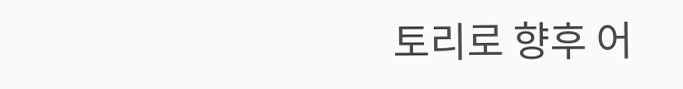토리로 향후 어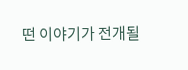떤 이야기가 전개될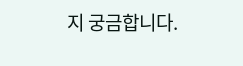지 궁금합니다.